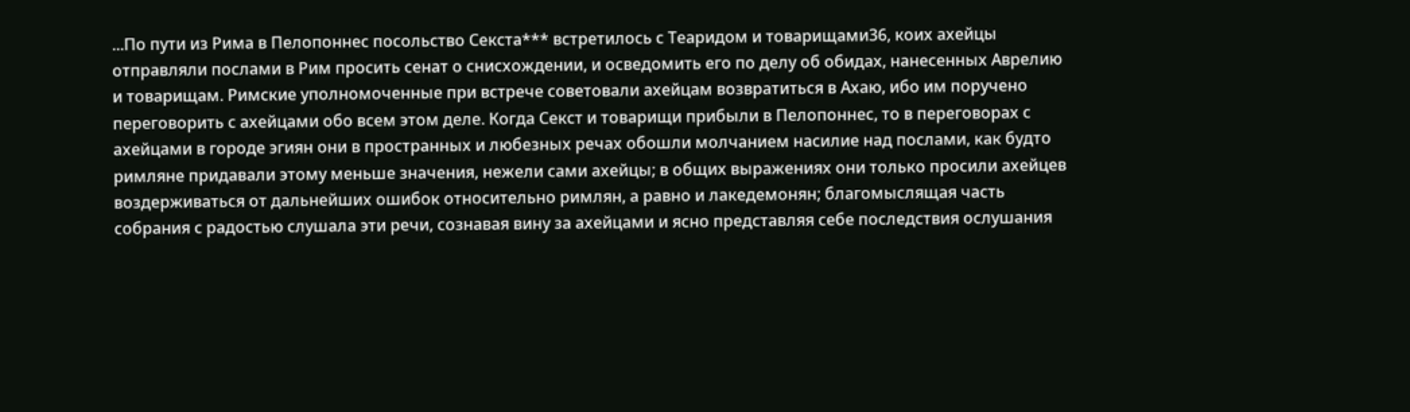...По пути из Рима в Пелопоннес посольство Секста*** встретилось с Теаридом и товарищами36, коих ахейцы отправляли послами в Рим просить сенат о снисхождении, и осведомить его по делу об обидах, нанесенных Аврелию и товарищам. Римские уполномоченные при встрече советовали ахейцам возвратиться в Ахаю, ибо им поручено переговорить с ахейцами обо всем этом деле. Когда Секст и товарищи прибыли в Пелопоннес, то в переговорах с ахейцами в городе эгиян они в пространных и любезных речах обошли молчанием насилие над послами, как будто римляне придавали этому меньше значения, нежели сами ахейцы; в общих выражениях они только просили ахейцев воздерживаться от дальнейших ошибок относительно римлян, а равно и лакедемонян; благомыслящая часть собрания с радостью слушала эти речи, сознавая вину за ахейцами и ясно представляя себе последствия ослушания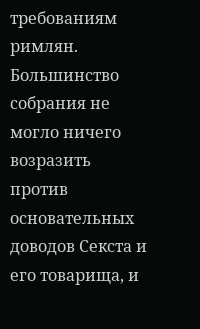требованиям римлян. Большинство собрания не могло ничего возразить против основательных доводов Секста и его товарища, и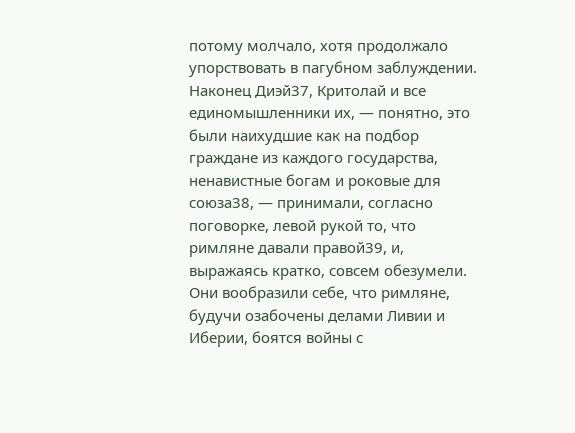потому молчало, хотя продолжало упорствовать в пагубном заблуждении. Наконец Диэй37, Критолай и все единомышленники их, — понятно, это были наихудшие как на подбор граждане из каждого государства, ненавистные богам и роковые для союза38, — принимали, согласно поговорке, левой рукой то, что римляне давали правой39, и, выражаясь кратко, совсем обезумели. Они вообразили себе, что римляне, будучи озабочены делами Ливии и Иберии, боятся войны с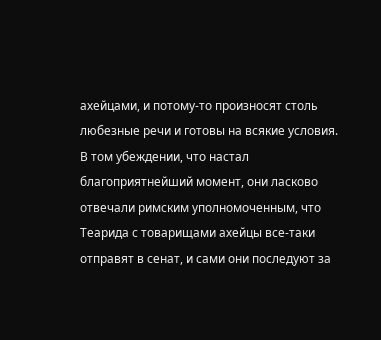ахейцами, и потому-то произносят столь любезные речи и готовы на всякие условия. В том убеждении, что настал благоприятнейший момент, они ласково отвечали римским уполномоченным, что Теарида с товарищами ахейцы все-таки отправят в сенат, и сами они последуют за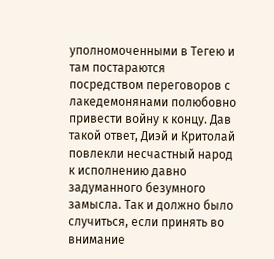уполномоченными в Тегею и там постараются посредством переговоров с лакедемонянами полюбовно привести войну к концу. Дав такой ответ, Диэй и Критолай повлекли несчастный народ к исполнению давно задуманного безумного замысла. Так и должно было случиться, если принять во внимание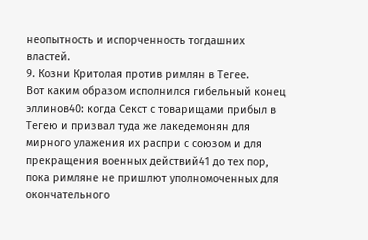неопытность и испорченность тогдашних властей.
9. Козни Критолая против римлян в Тегее.
Вот каким образом исполнился гибельный конец эллинов40: когда Секст с товарищами прибыл в Тегею и призвал туда же лакедемонян для мирного улажения их распри с союзом и для прекращения военных действий41 до тех пор, пока римляне не пришлют уполномоченных для окончательного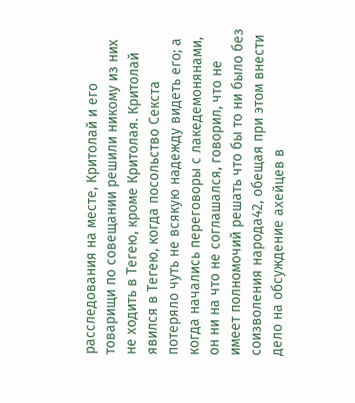расследования на месте, Критолай и его товарищи по совещании решили никому из них не ходить в Тегею, кроме Критолая. Критолай явился в Тегею, когда посольство Секста потеряло чуть не всякую надежду видеть его; а когда начались переговоры с лакедемонянами, он ни на что не соглашался, говорил, что не имеет полномочий решать что бы то ни было без соизволения народа42, обещая при этом внести дело на обсуждение ахейцев в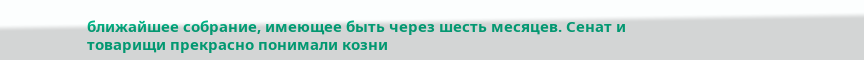ближайшее собрание, имеющее быть через шесть месяцев. Сенат и товарищи прекрасно понимали козни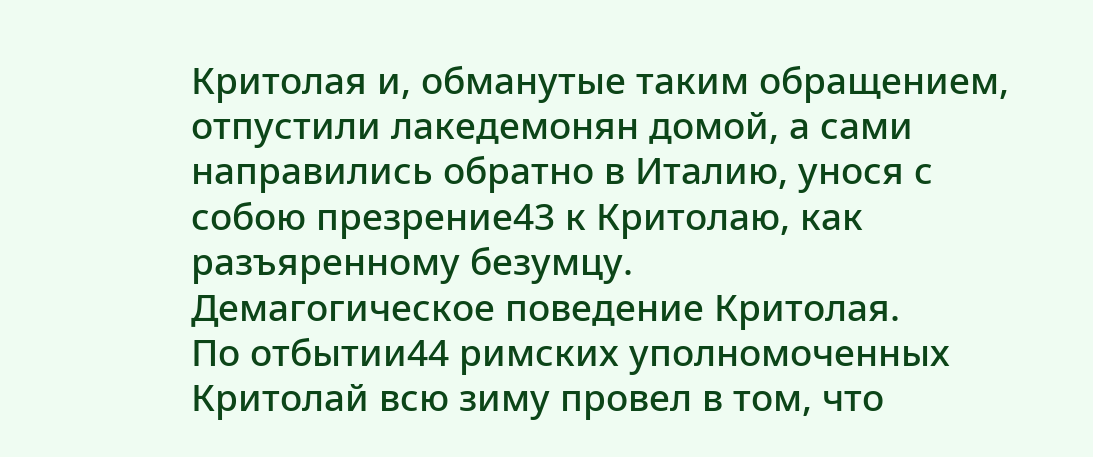Критолая и, обманутые таким обращением, отпустили лакедемонян домой, а сами направились обратно в Италию, унося с собою презрение43 к Критолаю, как разъяренному безумцу.
Демагогическое поведение Критолая.
По отбытии44 римских уполномоченных Критолай всю зиму провел в том, что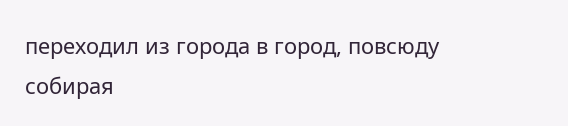переходил из города в город, повсюду собирая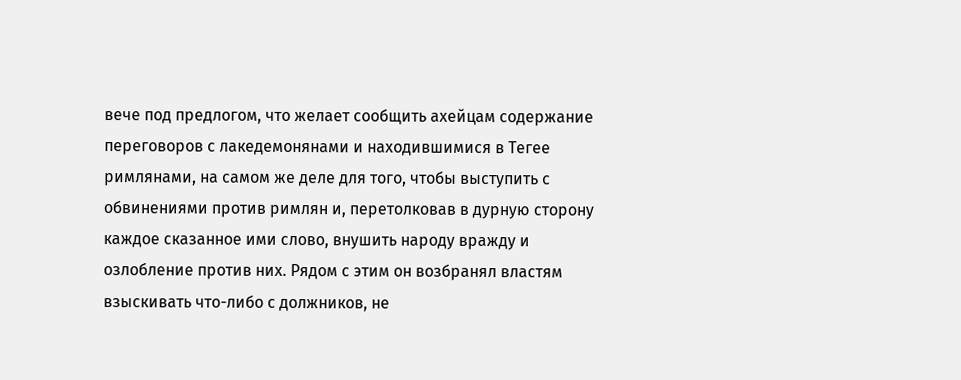вече под предлогом, что желает сообщить ахейцам содержание переговоров с лакедемонянами и находившимися в Тегее римлянами, на самом же деле для того, чтобы выступить с обвинениями против римлян и, перетолковав в дурную сторону каждое сказанное ими слово, внушить народу вражду и озлобление против них. Рядом с этим он возбранял властям взыскивать что-либо с должников, не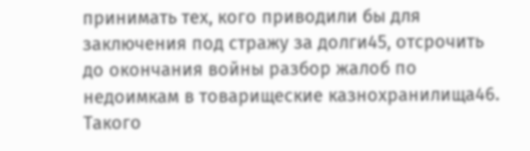принимать тех, кого приводили бы для заключения под стражу за долги45, отсрочить до окончания войны разбор жалоб по недоимкам в товарищеские казнохранилища46. Такого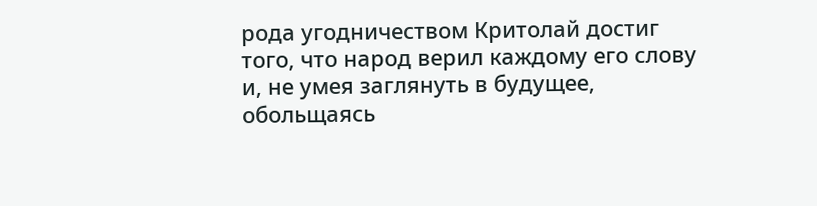рода угодничеством Критолай достиг того, что народ верил каждому его слову и, не умея заглянуть в будущее, обольщаясь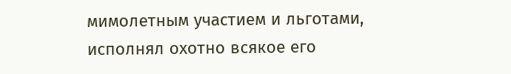мимолетным участием и льготами, исполнял охотно всякое его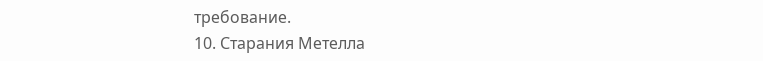требование.
10. Старания Метелла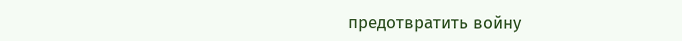предотвратить войну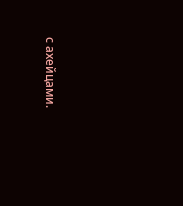с ахейцами.